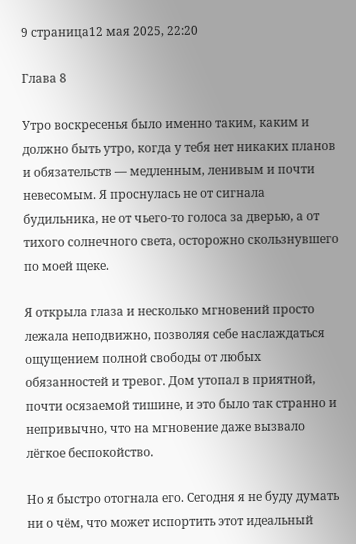9 страница12 мая 2025, 22:20

Глава 8

Утро воскресенья было именно таким, каким и должно быть утро, когда у тебя нет никаких планов и обязательств — медленным, ленивым и почти невесомым. Я проснулась не от сигнала будильника, не от чьего-то голоса за дверью, а от тихого солнечного света, осторожно скользнувшего по моей щеке.

Я открыла глаза и несколько мгновений просто лежала неподвижно, позволяя себе наслаждаться ощущением полной свободы от любых обязанностей и тревог. Дом утопал в приятной, почти осязаемой тишине, и это было так странно и непривычно, что на мгновение даже вызвало лёгкое беспокойство.

Но я быстро отогнала его. Сегодня я не буду думать ни о чём, что может испортить этот идеальный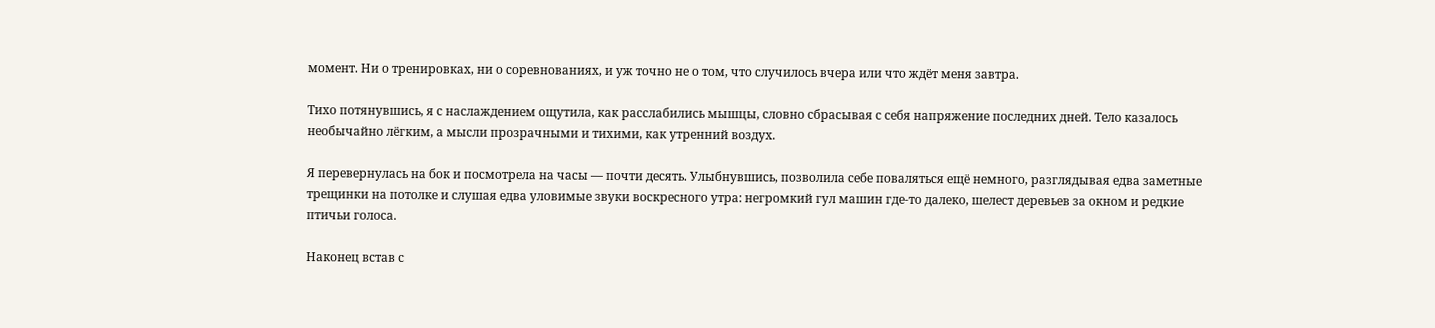момент. Ни о тренировках, ни о соревнованиях, и уж точно не о том, что случилось вчера или что ждёт меня завтра.

Тихо потянувшись, я с наслаждением ощутила, как расслабились мышцы, словно сбрасывая с себя напряжение последних дней. Тело казалось необычайно лёгким, а мысли прозрачными и тихими, как утренний воздух.

Я перевернулась на бок и посмотрела на часы — почти десять. Улыбнувшись, позволила себе поваляться ещё немного, разглядывая едва заметные трещинки на потолке и слушая едва уловимые звуки воскресного утра: негромкий гул машин где-то далеко, шелест деревьев за окном и редкие птичьи голоса.

Наконец встав с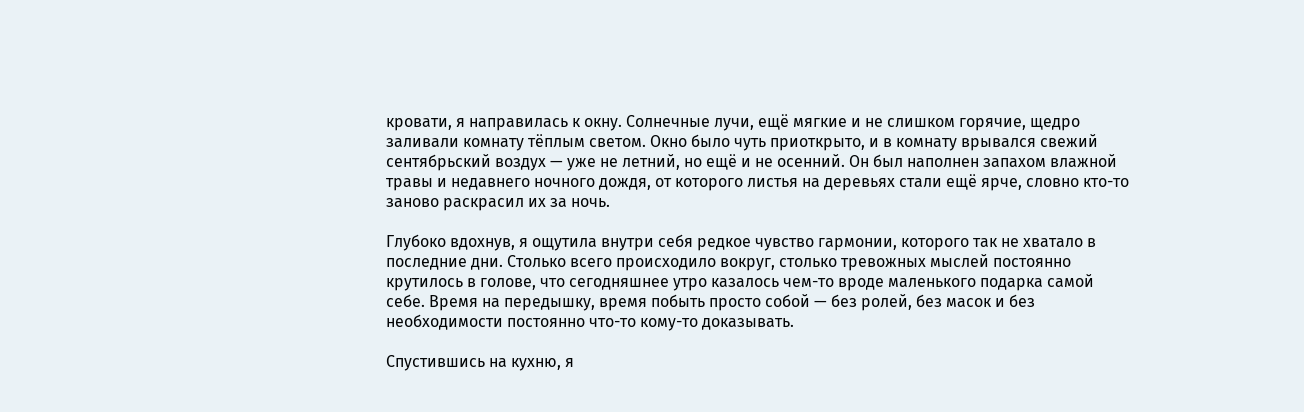кровати, я направилась к окну. Солнечные лучи, ещё мягкие и не слишком горячие, щедро заливали комнату тёплым светом. Окно было чуть приоткрыто, и в комнату врывался свежий сентябрьский воздух — уже не летний, но ещё и не осенний. Он был наполнен запахом влажной травы и недавнего ночного дождя, от которого листья на деревьях стали ещё ярче, словно кто-то заново раскрасил их за ночь.

Глубоко вдохнув, я ощутила внутри себя редкое чувство гармонии, которого так не хватало в последние дни. Столько всего происходило вокруг, столько тревожных мыслей постоянно крутилось в голове, что сегодняшнее утро казалось чем-то вроде маленького подарка самой себе. Время на передышку, время побыть просто собой — без ролей, без масок и без необходимости постоянно что-то кому-то доказывать.

Спустившись на кухню, я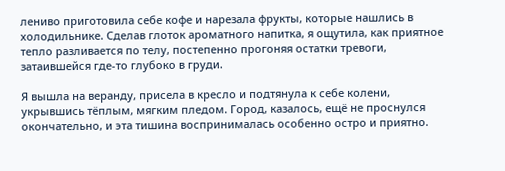лениво приготовила себе кофе и нарезала фрукты, которые нашлись в холодильнике. Сделав глоток ароматного напитка, я ощутила, как приятное тепло разливается по телу, постепенно прогоняя остатки тревоги, затаившейся где-то глубоко в груди.

Я вышла на веранду, присела в кресло и подтянула к себе колени, укрывшись тёплым, мягким пледом. Город, казалось, ещё не проснулся окончательно, и эта тишина воспринималась особенно остро и приятно.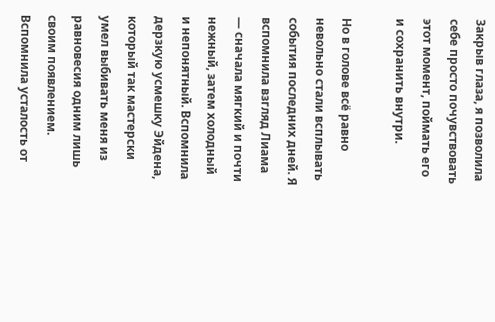Закрыв глаза, я позволила себе просто почувствовать этот момент, поймать его и сохранить внутри.

Но в голове всё равно невольно стали всплывать события последних дней. Я вспомнила взгляд Лиама — сначала мягкий и почти нежный, затем холодный и непонятный. Вспомнила дерзкую усмешку Эйдена, который так мастерски умел выбивать меня из равновесия одним лишь своим появлением. Вспомнила усталость от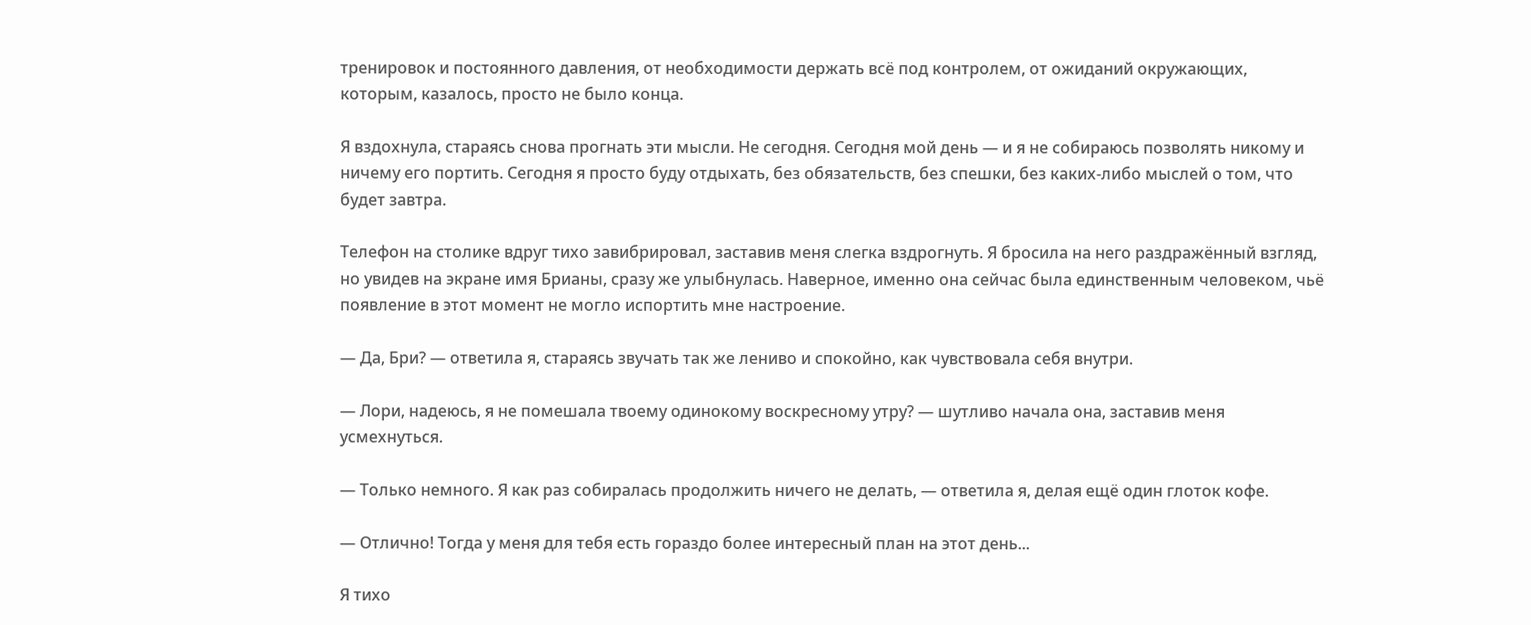тренировок и постоянного давления, от необходимости держать всё под контролем, от ожиданий окружающих, которым, казалось, просто не было конца.

Я вздохнула, стараясь снова прогнать эти мысли. Не сегодня. Сегодня мой день — и я не собираюсь позволять никому и ничему его портить. Сегодня я просто буду отдыхать, без обязательств, без спешки, без каких-либо мыслей о том, что будет завтра.

Телефон на столике вдруг тихо завибрировал, заставив меня слегка вздрогнуть. Я бросила на него раздражённый взгляд, но увидев на экране имя Брианы, сразу же улыбнулась. Наверное, именно она сейчас была единственным человеком, чьё появление в этот момент не могло испортить мне настроение.

— Да, Бри? — ответила я, стараясь звучать так же лениво и спокойно, как чувствовала себя внутри.

— Лори, надеюсь, я не помешала твоему одинокому воскресному утру? — шутливо начала она, заставив меня усмехнуться.

— Только немного. Я как раз собиралась продолжить ничего не делать, — ответила я, делая ещё один глоток кофе.

— Отлично! Тогда у меня для тебя есть гораздо более интересный план на этот день...

Я тихо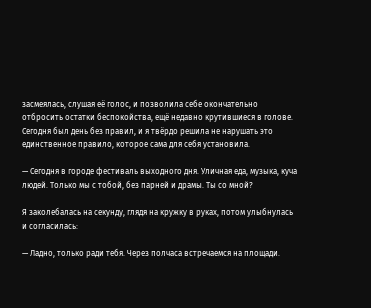засмеялась, слушая её голос, и позволила себе окончательно отбросить остатки беспокойства, ещё недавно крутившиеся в голове. Сегодня был день без правил, и я твёрдо решила не нарушать это единственное правило, которое сама для себя установила.

— Сегодня в городе фестиваль выходного дня. Уличная еда, музыка, куча людей. Только мы с тобой, без парней и драмы. Ты со мной?

Я заколебалась на секунду, глядя на кружку в руках, потом улыбнулась и согласилась:

— Ладно, только ради тебя. Через полчаса встречаемся на площади.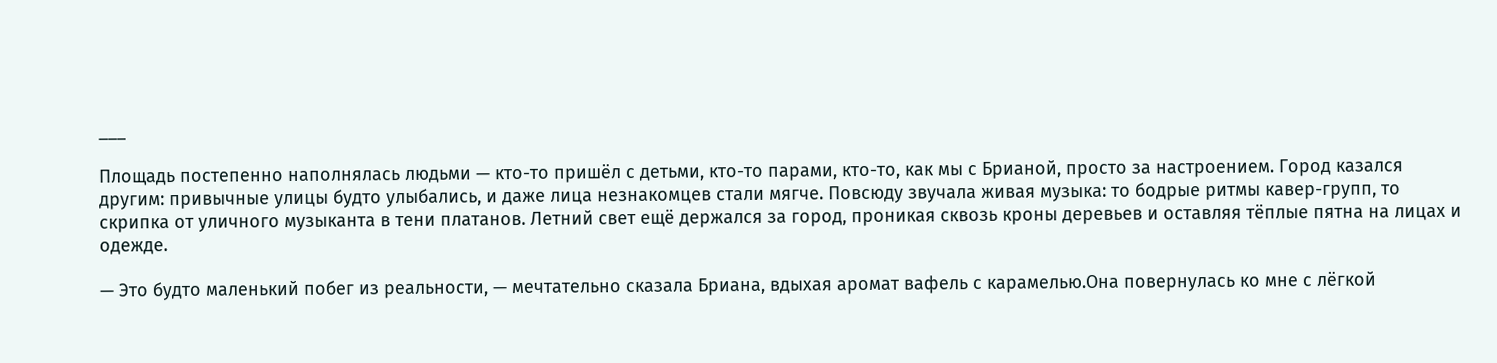___

Площадь постепенно наполнялась людьми — кто-то пришёл с детьми, кто-то парами, кто-то, как мы с Брианой, просто за настроением. Город казался другим: привычные улицы будто улыбались, и даже лица незнакомцев стали мягче. Повсюду звучала живая музыка: то бодрые ритмы кавер-групп, то скрипка от уличного музыканта в тени платанов. Летний свет ещё держался за город, проникая сквозь кроны деревьев и оставляя тёплые пятна на лицах и одежде.

— Это будто маленький побег из реальности, — мечтательно сказала Бриана, вдыхая аромат вафель с карамелью.Она повернулась ко мне с лёгкой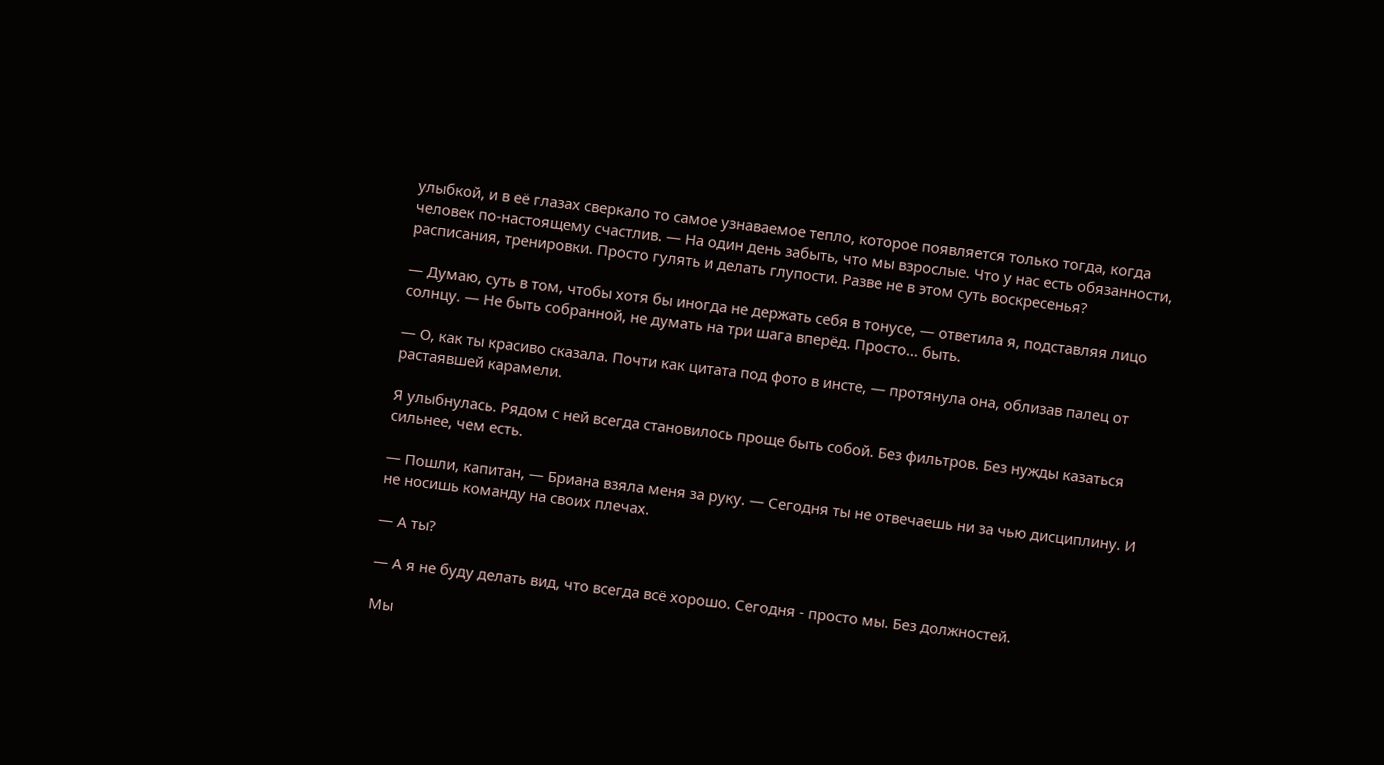улыбкой, и в её глазах сверкало то самое узнаваемое тепло, которое появляется только тогда, когда человек по-настоящему счастлив. — На один день забыть, что мы взрослые. Что у нас есть обязанности, расписания, тренировки. Просто гулять и делать глупости. Разве не в этом суть воскресенья?

— Думаю, суть в том, чтобы хотя бы иногда не держать себя в тонусе, — ответила я, подставляя лицо солнцу. — Не быть собранной, не думать на три шага вперёд. Просто... быть.

— О, как ты красиво сказала. Почти как цитата под фото в инсте, — протянула она, облизав палец от растаявшей карамели.

Я улыбнулась. Рядом с ней всегда становилось проще быть собой. Без фильтров. Без нужды казаться сильнее, чем есть.

— Пошли, капитан, — Бриана взяла меня за руку. — Сегодня ты не отвечаешь ни за чью дисциплину. И не носишь команду на своих плечах.

— А ты?

— А я не буду делать вид, что всегда всё хорошо. Сегодня - просто мы. Без должностей.

Мы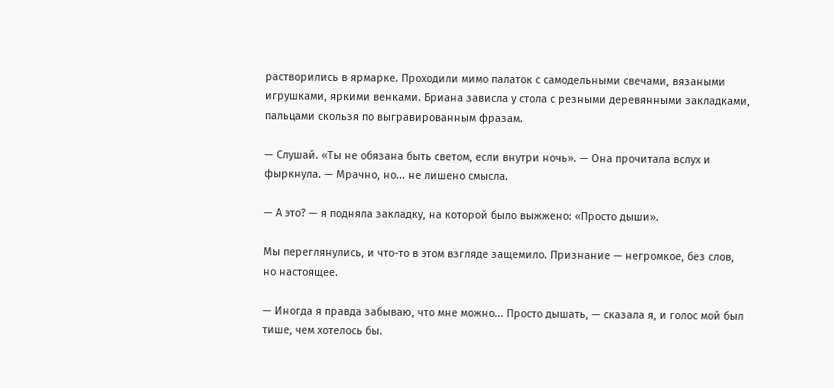растворились в ярмарке. Проходили мимо палаток с самодельными свечами, вязаными игрушками, яркими венками. Бриана зависла у стола с резными деревянными закладками, пальцами скользя по выгравированным фразам.

— Слушай. «Ты не обязана быть светом, если внутри ночь». — Она прочитала вслух и фыркнула. — Мрачно, но... не лишено смысла.

— А это? — я подняла закладку, на которой было выжжено: «Просто дыши».

Мы переглянулись, и что-то в этом взгляде защемило. Признание — негромкое, без слов, но настоящее.

— Иногда я правда забываю, что мне можно... Просто дышать, — сказала я, и голос мой был тише, чем хотелось бы.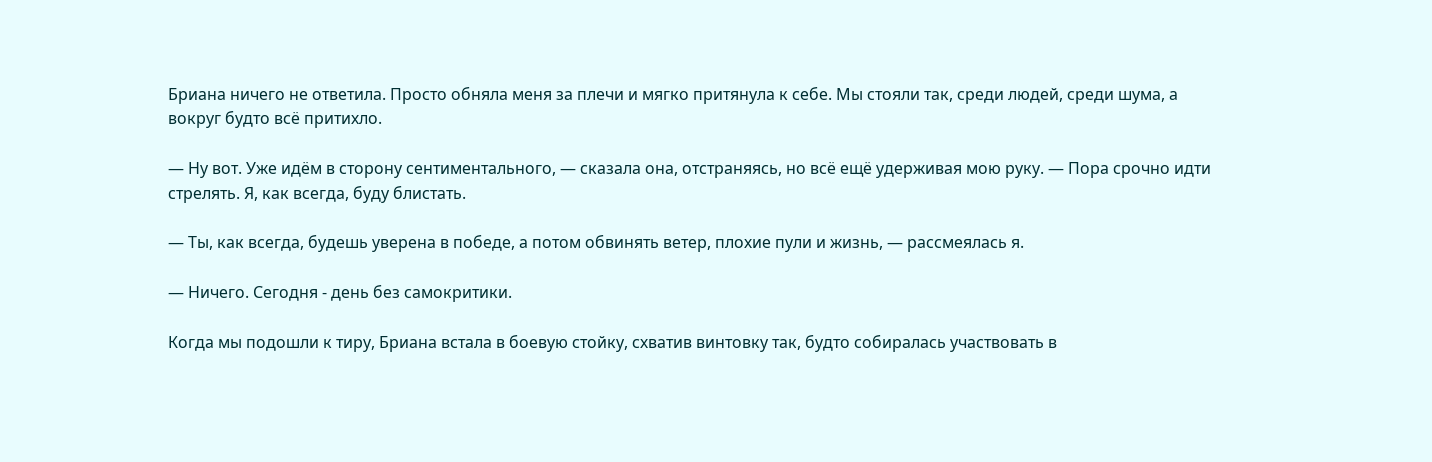Бриана ничего не ответила. Просто обняла меня за плечи и мягко притянула к себе. Мы стояли так, среди людей, среди шума, а вокруг будто всё притихло.

— Ну вот. Уже идём в сторону сентиментального, — сказала она, отстраняясь, но всё ещё удерживая мою руку. — Пора срочно идти стрелять. Я, как всегда, буду блистать.

— Ты, как всегда, будешь уверена в победе, а потом обвинять ветер, плохие пули и жизнь, — рассмеялась я.

— Ничего. Сегодня - день без самокритики.

Когда мы подошли к тиру, Бриана встала в боевую стойку, схватив винтовку так, будто собиралась участвовать в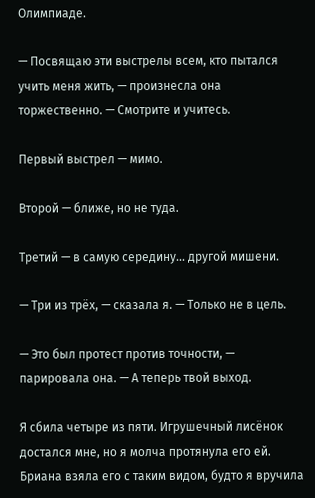Олимпиаде.

— Посвящаю эти выстрелы всем, кто пытался учить меня жить, — произнесла она торжественно. — Смотрите и учитесь.

Первый выстрел — мимо.

Второй — ближе, но не туда.

Третий — в самую середину... другой мишени.

— Три из трёх, — сказала я. — Только не в цель.

— Это был протест против точности, — парировала она. — А теперь твой выход.

Я сбила четыре из пяти. Игрушечный лисёнок достался мне, но я молча протянула его ей. Бриана взяла его с таким видом, будто я вручила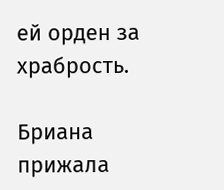ей орден за храбрость.

Бриана прижала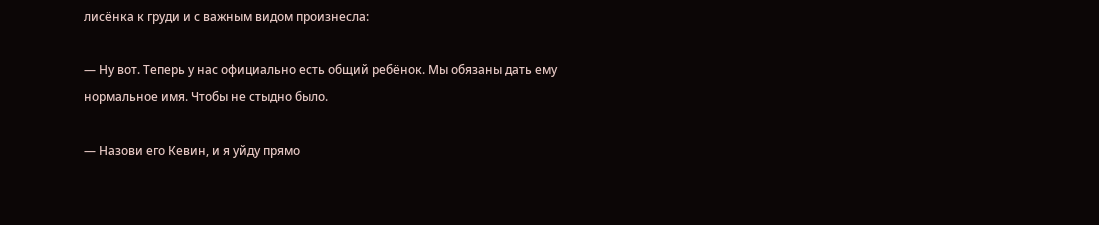лисёнка к груди и с важным видом произнесла:

— Ну вот. Теперь у нас официально есть общий ребёнок. Мы обязаны дать ему нормальное имя. Чтобы не стыдно было.

— Назови его Кевин, и я уйду прямо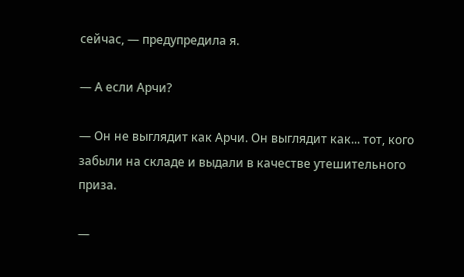сейчас, — предупредила я.

— А если Арчи?

— Он не выглядит как Арчи. Он выглядит как... тот, кого забыли на складе и выдали в качестве утешительного приза.

—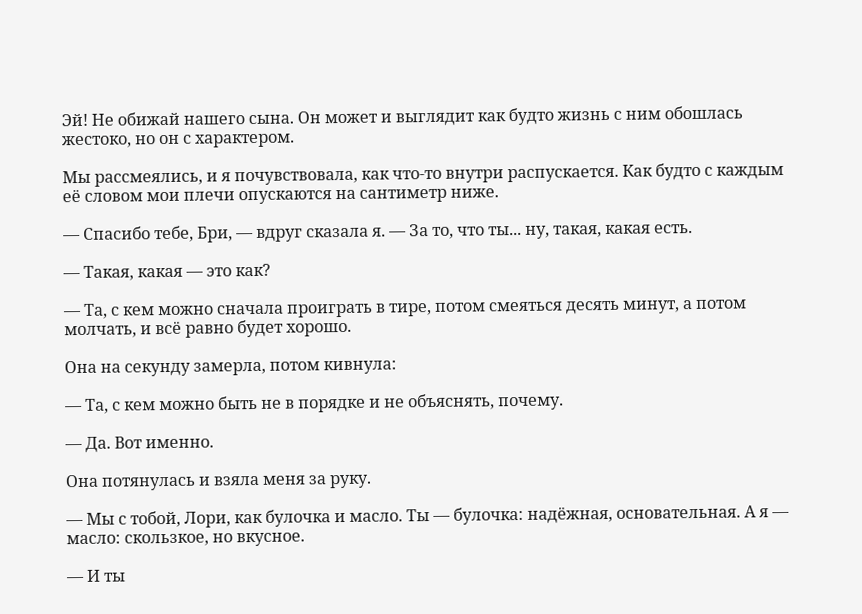Эй! Не обижай нашего сына. Он может и выглядит как будто жизнь с ним обошлась жестоко, но он с характером.

Мы рассмеялись, и я почувствовала, как что-то внутри распускается. Как будто с каждым её словом мои плечи опускаются на сантиметр ниже.

— Спасибо тебе, Бри, — вдруг сказала я. — За то, что ты... ну, такая, какая есть.

— Такая, какая — это как?

— Та, с кем можно сначала проиграть в тире, потом смеяться десять минут, а потом молчать, и всё равно будет хорошо.

Она на секунду замерла, потом кивнула:

— Та, с кем можно быть не в порядке и не объяснять, почему.

— Да. Вот именно.

Она потянулась и взяла меня за руку.

— Мы с тобой, Лори, как булочка и масло. Ты — булочка: надёжная, основательная. А я — масло: скользкое, но вкусное.

— И ты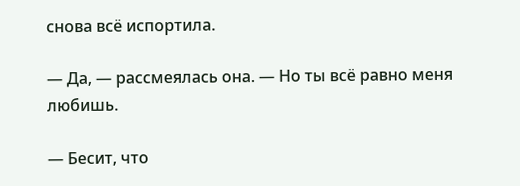снова всё испортила.

— Да, — рассмеялась она. — Но ты всё равно меня любишь.

— Бесит, что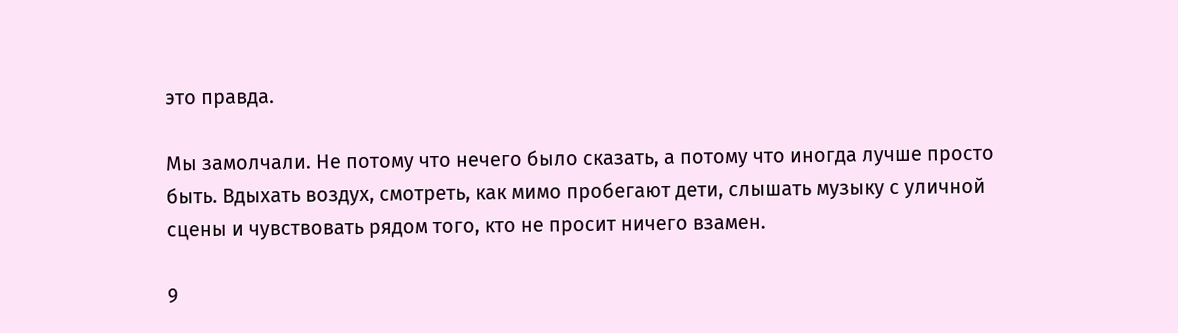это правда.

Мы замолчали. Не потому что нечего было сказать, а потому что иногда лучше просто быть. Вдыхать воздух, смотреть, как мимо пробегают дети, слышать музыку с уличной сцены и чувствовать рядом того, кто не просит ничего взамен.

9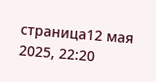страница12 мая 2025, 22:20